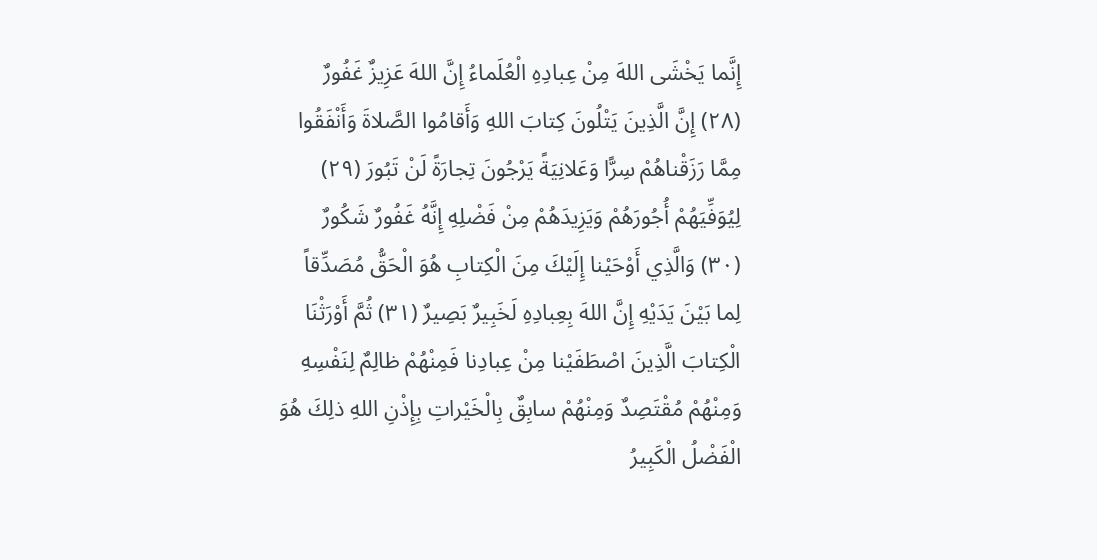إِنَّما يَخْشَى اللهَ مِنْ عِبادِهِ الْعُلَماءُ إِنَّ اللهَ عَزِيزٌ غَفُورٌ (٢٨) إِنَّ الَّذِينَ يَتْلُونَ كِتابَ اللهِ وَأَقامُوا الصَّلاةَ وَأَنْفَقُوا مِمَّا رَزَقْناهُمْ سِرًّا وَعَلانِيَةً يَرْجُونَ تِجارَةً لَنْ تَبُورَ (٢٩) لِيُوَفِّيَهُمْ أُجُورَهُمْ وَيَزِيدَهُمْ مِنْ فَضْلِهِ إِنَّهُ غَفُورٌ شَكُورٌ (٣٠) وَالَّذِي أَوْحَيْنا إِلَيْكَ مِنَ الْكِتابِ هُوَ الْحَقُّ مُصَدِّقاً لِما بَيْنَ يَدَيْهِ إِنَّ اللهَ بِعِبادِهِ لَخَبِيرٌ بَصِيرٌ (٣١) ثُمَّ أَوْرَثْنَا الْكِتابَ الَّذِينَ اصْطَفَيْنا مِنْ عِبادِنا فَمِنْهُمْ ظالِمٌ لِنَفْسِهِ وَمِنْهُمْ مُقْتَصِدٌ وَمِنْهُمْ سابِقٌ بِالْخَيْراتِ بِإِذْنِ اللهِ ذلِكَ هُوَ الْفَضْلُ الْكَبِيرُ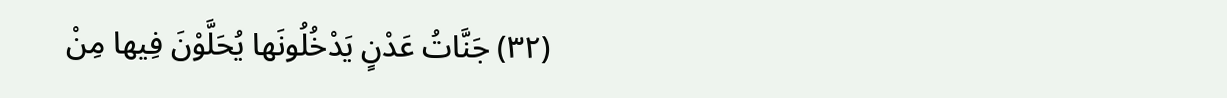(٣٢) جَنَّاتُ عَدْنٍ يَدْخُلُونَها يُحَلَّوْنَ فِيها مِنْ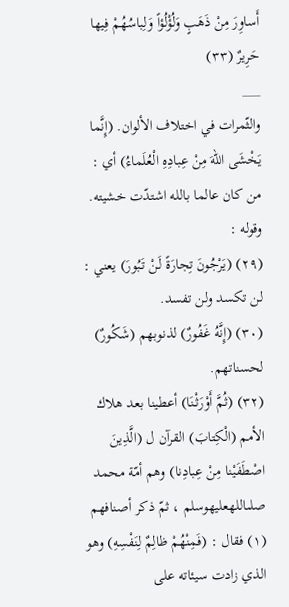أَساوِرَ مِنْ ذَهَبٍ وَلُؤْلُؤاً وَلِباسُهُمْ فِيها حَرِيرٌ (٣٣)
___
والثّمرات في اختلاف الألوان. (إِنَّما يَخْشَى اللهَ مِنْ عِبادِهِ الْعُلَماءُ) أي : من كان عالما بالله اشتدّت خشيته. وقوله :
(٢٩) (يَرْجُونَ تِجارَةً لَنْ تَبُورَ) يعني : لن تكسد ولن تفسد.
(٣٠) (إِنَّهُ غَفُورٌ) لذنوبهم (شَكُورٌ) لحسناتهم.
(٣٢) (ثُمَّ أَوْرَثْنَا) أعطينا بعد هلاك الأمم (الْكِتابَ) القرآن ل (الَّذِينَ اصْطَفَيْنا مِنْ عِبادِنا) وهم أمّة محمد صلىاللهعليهوسلم ، ثمّ ذكر أصنافهم (١) فقال : (فَمِنْهُمْ ظالِمٌ لِنَفْسِهِ) وهو الذي زادت سيئاته على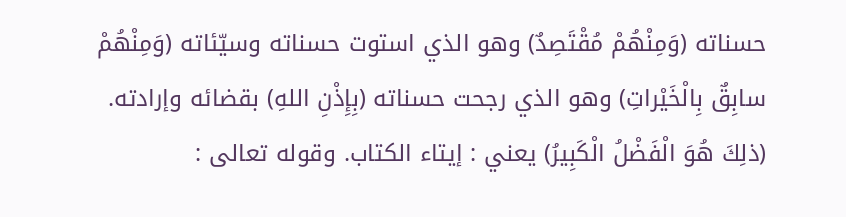حسناته (وَمِنْهُمْ مُقْتَصِدٌ) وهو الذي استوت حسناته وسيّئاته (وَمِنْهُمْ سابِقٌ بِالْخَيْراتِ) وهو الذي رجحت حسناته (بِإِذْنِ اللهِ) بقضائه وإرادته. (ذلِكَ هُوَ الْفَضْلُ الْكَبِيرُ) يعني : إيتاء الكتاب. وقوله تعالى :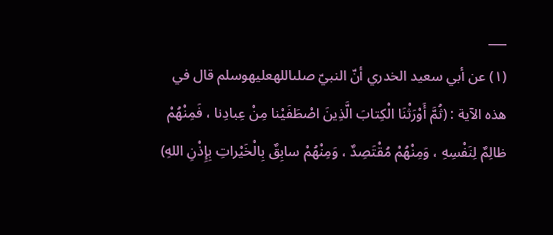___
(١) عن أبي سعيد الخدري أنّ النبيّ صلىاللهعليهوسلم قال في هذه الآية : (ثُمَّ أَوْرَثْنَا الْكِتابَ الَّذِينَ اصْطَفَيْنا مِنْ عِبادِنا ، فَمِنْهُمْ ظالِمٌ لِنَفْسِهِ ، وَمِنْهُمْ مُقْتَصِدٌ ، وَمِنْهُمْ سابِقٌ بِالْخَيْراتِ بِإِذْنِ اللهِ)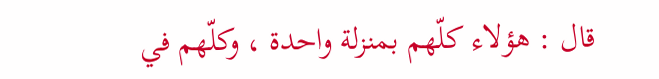قال : هؤلاء كلّهم بمنزلة واحدة ، وكلّهم في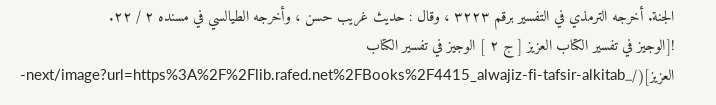الجنة. أخرجه الترمذي في التفسير برقم ٣٢٢٣ ، وقال : حديث غريب حسن ، وأخرجه الطيالسي في مسنده ٢ / ٢٢.
![الوجيز في تفسير الكتاب العزيز [ ج ٢ ] الوجيز في تفسير الكتاب العزيز](/_next/image?url=https%3A%2F%2Flib.rafed.net%2FBooks%2F4415_alwajiz-fi-tafsir-alkitab-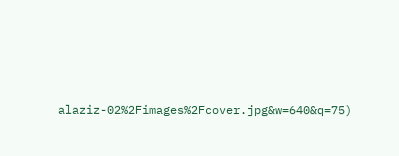alaziz-02%2Fimages%2Fcover.jpg&w=640&q=75)